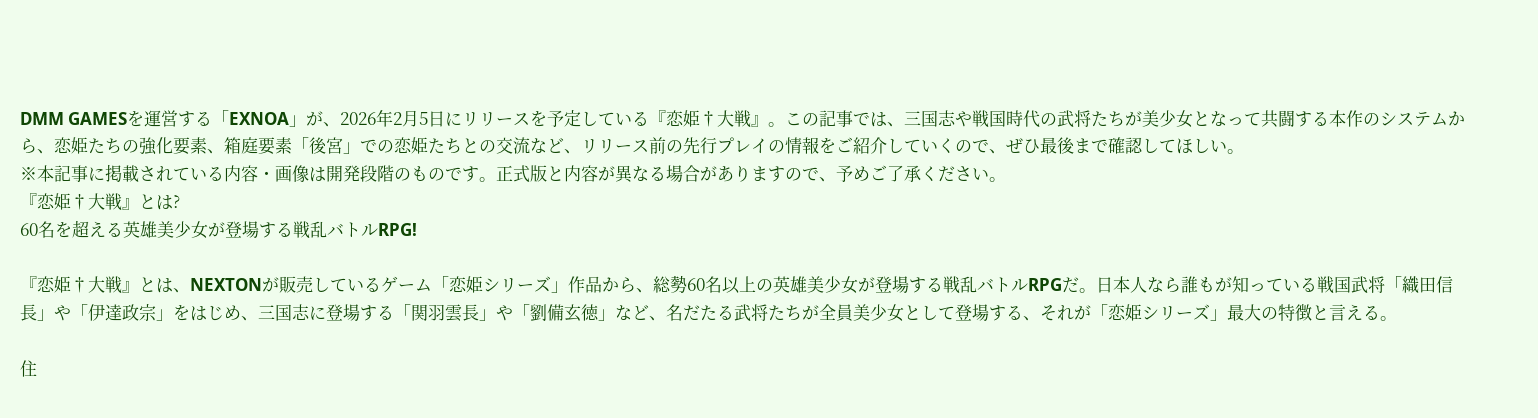DMM GAMESを運営する「EXNOA」が、2026年2月5日にリリースを予定している『恋姫†大戦』。この記事では、三国志や戦国時代の武将たちが美少女となって共闘する本作のシステムから、恋姫たちの強化要素、箱庭要素「後宮」での恋姫たちとの交流など、リリース前の先行プレイの情報をご紹介していくので、ぜひ最後まで確認してほしい。
※本記事に掲載されている内容・画像は開発段階のものです。正式版と内容が異なる場合がありますので、予めご了承ください。
『恋姫†大戦』とは?
60名を超える英雄美少女が登場する戦乱バトルRPG!

『恋姫†大戦』とは、NEXTONが販売しているゲーム「恋姫シリーズ」作品から、総勢60名以上の英雄美少女が登場する戦乱バトルRPGだ。日本人なら誰もが知っている戦国武将「織田信長」や「伊達政宗」をはじめ、三国志に登場する「関羽雲長」や「劉備玄徳」など、名だたる武将たちが全員美少女として登場する、それが「恋姫シリーズ」最大の特徴と言える。

住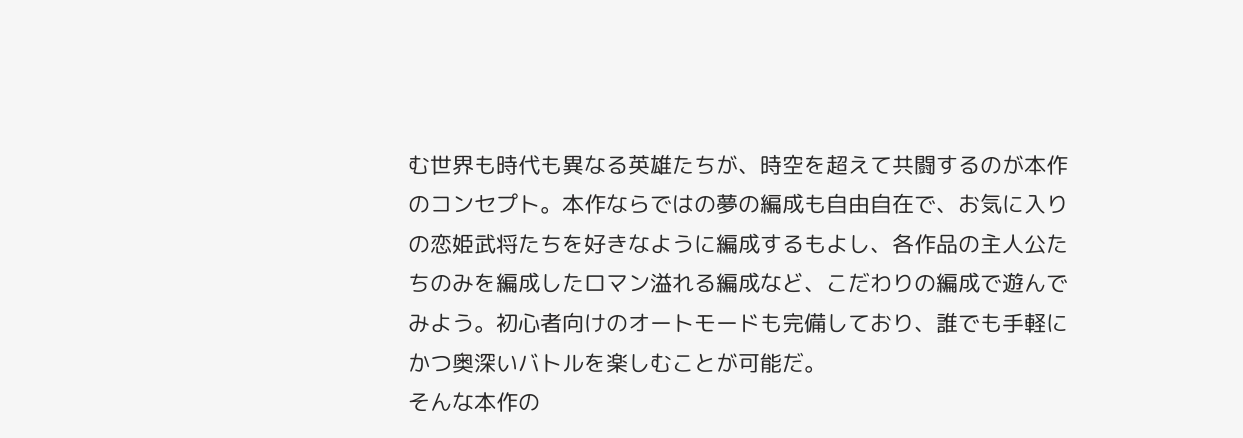む世界も時代も異なる英雄たちが、時空を超えて共闘するのが本作のコンセプト。本作ならではの夢の編成も自由自在で、お気に入りの恋姫武将たちを好きなように編成するもよし、各作品の主人公たちのみを編成したロマン溢れる編成など、こだわりの編成で遊んでみよう。初心者向けのオートモードも完備しており、誰でも手軽にかつ奥深いバトルを楽しむことが可能だ。
そんな本作の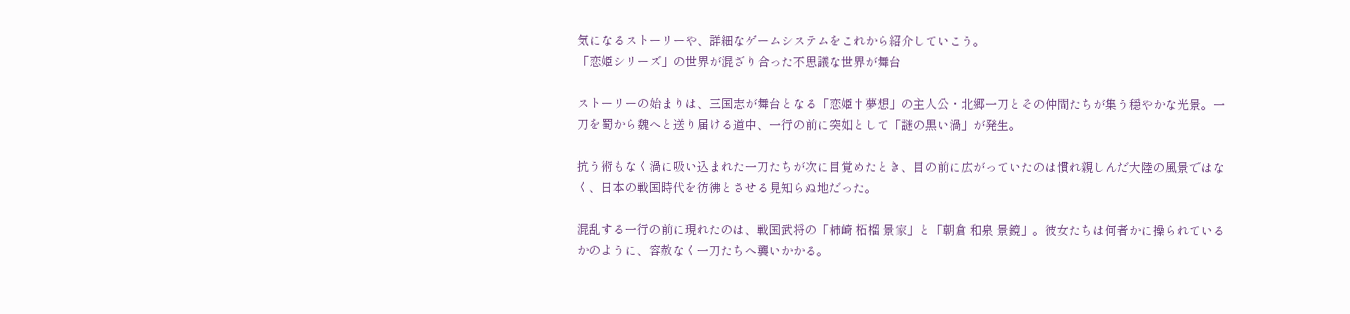気になるストーリーや、詳細なゲームシステムをこれから紹介していこう。
「恋姫シリーズ」の世界が混ざり合った不思議な世界が舞台

ストーリーの始まりは、三国志が舞台となる「恋姫†夢想」の主人公・北郷一刀とその仲間たちが集う穏やかな光景。一刀を蜀から魏へと送り届ける道中、一行の前に突如として「謎の黒い渦」が発生。

抗う術もなく渦に吸い込まれた一刀たちが次に目覚めたとき、目の前に広がっていたのは慣れ親しんだ大陸の風景ではなく、日本の戦国時代を彷彿とさせる見知らぬ地だった。

混乱する一行の前に現れたのは、戦国武将の「柿崎 柘榴 景家」と「朝倉 和泉 景鏡」。彼女たちは何者かに操られているかのように、容赦なく一刀たちへ襲いかかる。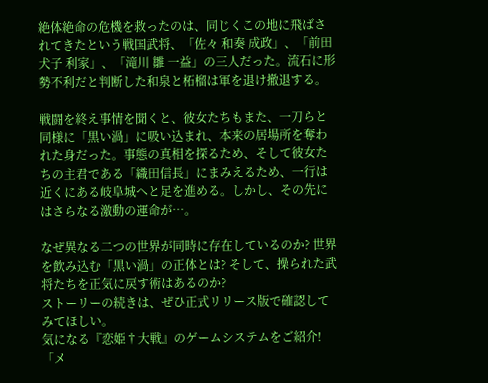絶体絶命の危機を救ったのは、同じくこの地に飛ばされてきたという戦国武将、「佐々 和奏 成政」、「前田 犬子 利家」、「滝川 雛 一益」の三人だった。流石に形勢不利だと判断した和泉と柘榴は軍を退け撤退する。

戦闘を終え事情を聞くと、彼女たちもまた、一刀らと同様に「黒い渦」に吸い込まれ、本来の居場所を奪われた身だった。事態の真相を探るため、そして彼女たちの主君である「織田信長」にまみえるため、一行は近くにある岐阜城へと足を進める。しかし、その先にはさらなる激動の運命が…。

なぜ異なる二つの世界が同時に存在しているのか? 世界を飲み込む「黒い渦」の正体とは? そして、操られた武将たちを正気に戻す術はあるのか?
ストーリーの続きは、ぜひ正式リリース版で確認してみてほしい。
気になる『恋姫†大戦』のゲームシステムをご紹介!
「メ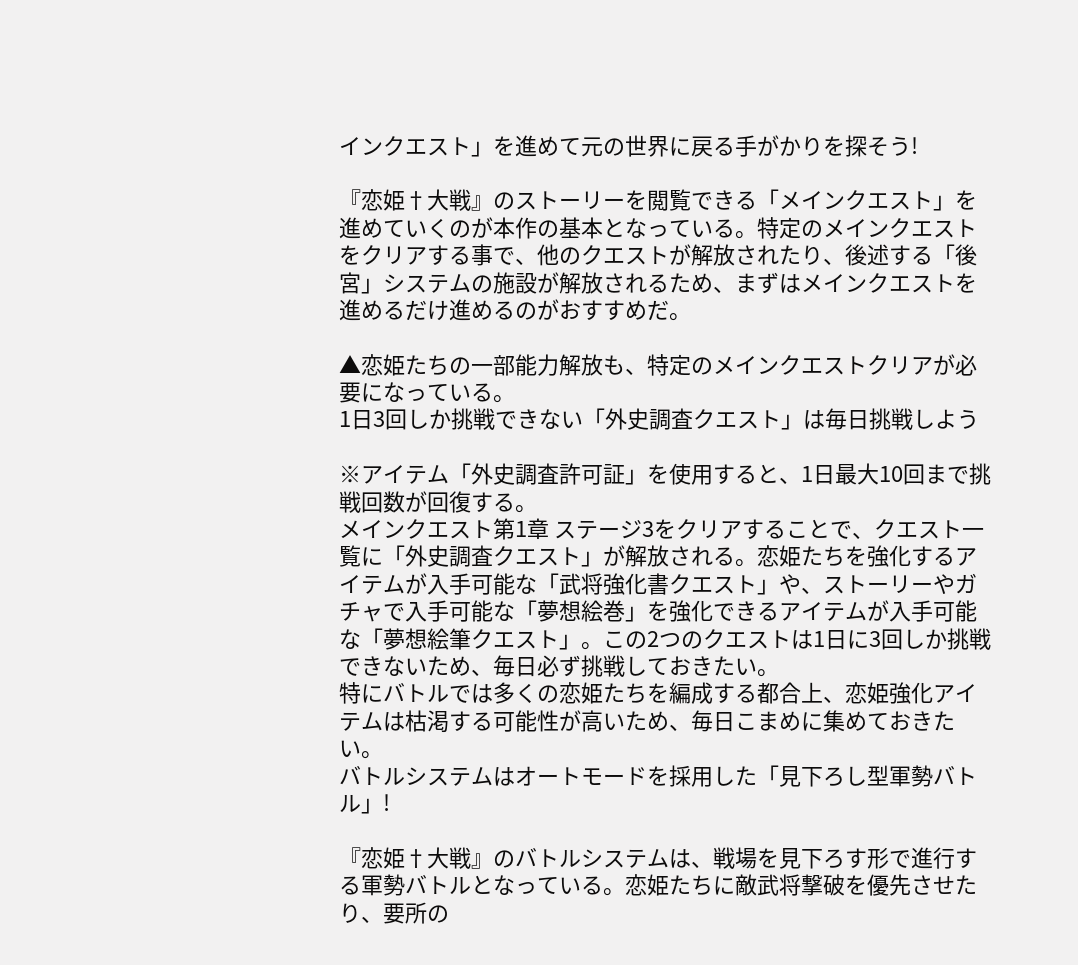インクエスト」を進めて元の世界に戻る手がかりを探そう!

『恋姫†大戦』のストーリーを閲覧できる「メインクエスト」を進めていくのが本作の基本となっている。特定のメインクエストをクリアする事で、他のクエストが解放されたり、後述する「後宮」システムの施設が解放されるため、まずはメインクエストを進めるだけ進めるのがおすすめだ。

▲恋姫たちの一部能力解放も、特定のメインクエストクリアが必要になっている。
1日3回しか挑戦できない「外史調査クエスト」は毎日挑戦しよう

※アイテム「外史調査許可証」を使用すると、1日最大10回まで挑戦回数が回復する。
メインクエスト第1章 ステージ3をクリアすることで、クエスト一覧に「外史調査クエスト」が解放される。恋姫たちを強化するアイテムが入手可能な「武将強化書クエスト」や、ストーリーやガチャで入手可能な「夢想絵巻」を強化できるアイテムが入手可能な「夢想絵筆クエスト」。この2つのクエストは1日に3回しか挑戦できないため、毎日必ず挑戦しておきたい。
特にバトルでは多くの恋姫たちを編成する都合上、恋姫強化アイテムは枯渇する可能性が高いため、毎日こまめに集めておきたい。
バトルシステムはオートモードを採用した「見下ろし型軍勢バトル」!

『恋姫†大戦』のバトルシステムは、戦場を見下ろす形で進行する軍勢バトルとなっている。恋姫たちに敵武将撃破を優先させたり、要所の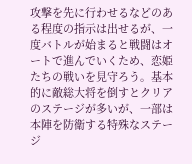攻撃を先に行わせるなどのある程度の指示は出せるが、一度バトルが始まると戦闘はオートで進んでいくため、恋姫たちの戦いを見守ろう。基本的に敵総大将を倒すとクリアのステージが多いが、一部は本陣を防衛する特殊なステージ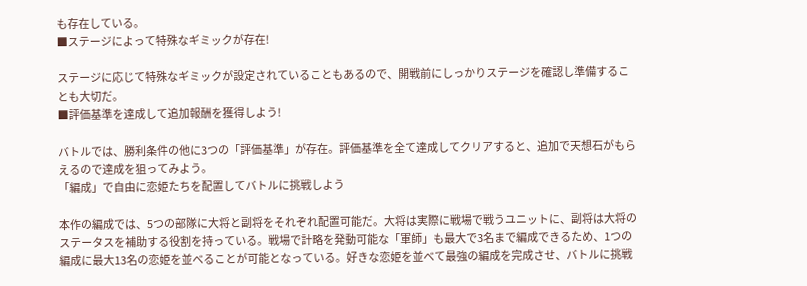も存在している。
■ステージによって特殊なギミックが存在!

ステージに応じて特殊なギミックが設定されていることもあるので、開戦前にしっかりステージを確認し準備することも大切だ。
■評価基準を達成して追加報酬を獲得しよう!

バトルでは、勝利条件の他に3つの「評価基準」が存在。評価基準を全て達成してクリアすると、追加で天想石がもらえるので達成を狙ってみよう。
「編成」で自由に恋姫たちを配置してバトルに挑戦しよう

本作の編成では、5つの部隊に大将と副将をそれぞれ配置可能だ。大将は実際に戦場で戦うユニットに、副将は大将のステータスを補助する役割を持っている。戦場で計略を発動可能な「軍師」も最大で3名まで編成できるため、1つの編成に最大13名の恋姫を並べることが可能となっている。好きな恋姫を並べて最強の編成を完成させ、バトルに挑戦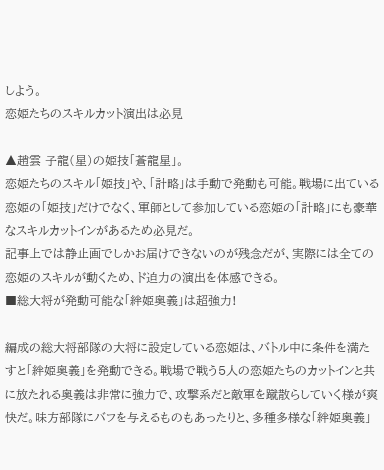しよう。
恋姫たちのスキルカット演出は必見

▲趙雲 子龍(星)の姫技「蒼龍星」。
恋姫たちのスキル「姫技」や、「計略」は手動で発動も可能。戦場に出ている恋姫の「姫技」だけでなく、軍師として参加している恋姫の「計略」にも豪華なスキルカットインがあるため必見だ。
記事上では静止画でしかお届けできないのが残念だが、実際には全ての恋姫のスキルが動くため、ド迫力の演出を体感できる。
■総大将が発動可能な「絆姫奥義」は超強力!

編成の総大将部隊の大将に設定している恋姫は、バトル中に条件を満たすと「絆姫奥義」を発動できる。戦場で戦う5人の恋姫たちのカットインと共に放たれる奥義は非常に強力で、攻撃系だと敵軍を蹴散らしていく様が爽快だ。味方部隊にバフを与えるものもあったりと、多種多様な「絆姫奥義」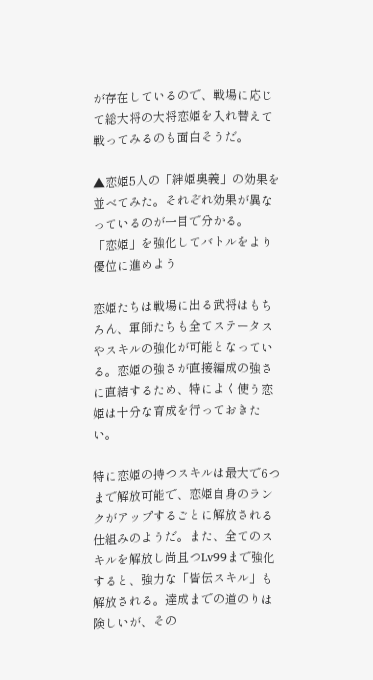が存在しているので、戦場に応じて総大将の大将恋姫を入れ替えて戦ってみるのも面白そうだ。

▲恋姫5人の「絆姫奥義」の効果を並べてみた。それぞれ効果が異なっているのが一目で分かる。
「恋姫」を強化してバトルをより優位に進めよう

恋姫たちは戦場に出る武将はもちろん、軍師たちも全てステータスやスキルの強化が可能となっている。恋姫の強さが直接編成の強さに直結するため、特によく使う恋姫は十分な育成を行っておきたい。

特に恋姫の持つスキルは最大で6つまで解放可能で、恋姫自身のランクがアップするごとに解放される仕組みのようだ。また、全てのスキルを解放し尚且つLv99まで強化すると、強力な「皆伝スキル」も解放される。達成までの道のりは険しいが、その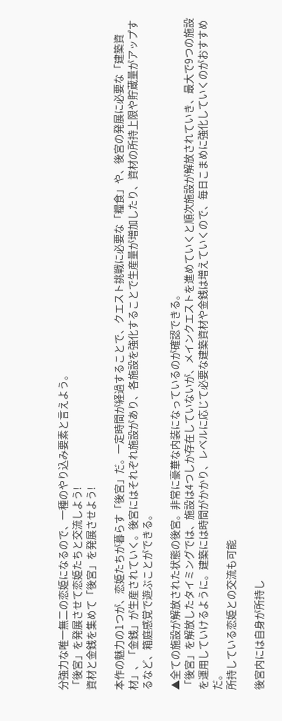分強力な唯一無二の恋姫になるので、一種のやり込み要素と言えよう。
「後宮」を発展させて恋姫たちと交流しよう!
資材と金銭を集めて「後宮」を発展させよう!

本作の魅力の1つが、恋姫たちが暮らす「後宮」だ。一定時間が経過することで、クエスト挑戦に必要な「糧食」や、後宮の発展に必要な「建築資材」、「金銭」が生産されていく。後宮にはそれぞれ施設があり、各施設を強化することで生産量が増加したり、資材の所持上限や貯蔵量がアップするなど、箱庭感覚で遊ぶことができる。

▲全ての施設が解放された状態の後宮。非常に豪華な内装になっているのが確認できる。
「後宮」を解放したタイミングでは、施設は4つしか存在していないが、メインクエストを進めていくと順次施設が解放されていき、最大で9つの施設を運用していけるように。建築には時間がかかり、レベルに応じて必要な建築資材や金銭は増えていくので、毎日こまめに強化していくのがおすすめだ。
所持している恋姫との交流も可能

後宮内には自身が所持し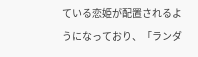ている恋姫が配置されるようになっており、「ランダ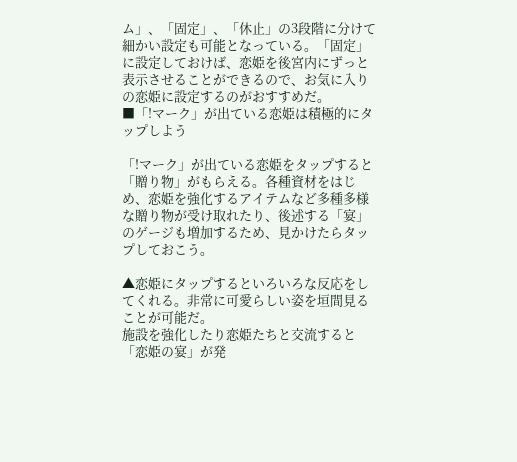ム」、「固定」、「休止」の3段階に分けて細かい設定も可能となっている。「固定」に設定しておけば、恋姫を後宮内にずっと表示させることができるので、お気に入りの恋姫に設定するのがおすすめだ。
■「!マーク」が出ている恋姫は積極的にタップしよう

「!マーク」が出ている恋姫をタップすると「贈り物」がもらえる。各種資材をはじめ、恋姫を強化するアイテムなど多種多様な贈り物が受け取れたり、後述する「宴」のゲージも増加するため、見かけたらタップしておこう。

▲恋姫にタップするといろいろな反応をしてくれる。非常に可愛らしい姿を垣間見ることが可能だ。
施設を強化したり恋姫たちと交流すると「恋姫の宴」が発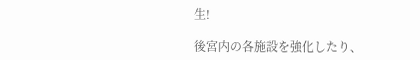生!

後宮内の各施設を強化したり、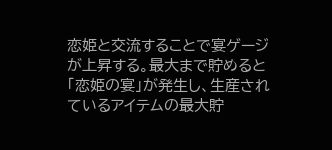恋姫と交流することで宴ゲージが上昇する。最大まで貯めると「恋姫の宴」が発生し、生産されているアイテムの最大貯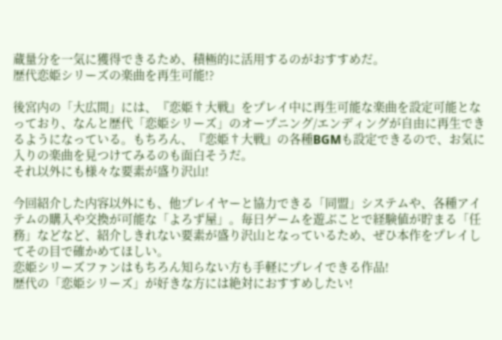蔵量分を一気に獲得できるため、積極的に活用するのがおすすめだ。
歴代恋姫シリーズの楽曲を再生可能!?

後宮内の「大広間」には、『恋姫†大戦』をプレイ中に再生可能な楽曲を設定可能となっており、なんと歴代「恋姫シリーズ」のオープニング/エンディングが自由に再生できるようになっている。もちろん、『恋姫†大戦』の各種BGMも設定できるので、お気に入りの楽曲を見つけてみるのも面白そうだ。
それ以外にも様々な要素が盛り沢山!

今回紹介した内容以外にも、他プレイヤーと協力できる「同盟」システムや、各種アイテムの購入や交換が可能な「よろず屋」。毎日ゲームを遊ぶことで経験値が貯まる「任務」などなど、紹介しきれない要素が盛り沢山となっているため、ぜひ本作をプレイしてその目で確かめてほしい。
恋姫シリーズファンはもちろん知らない方も手軽にプレイできる作品!
歴代の「恋姫シリーズ」が好きな方には絶対におすすめしたい!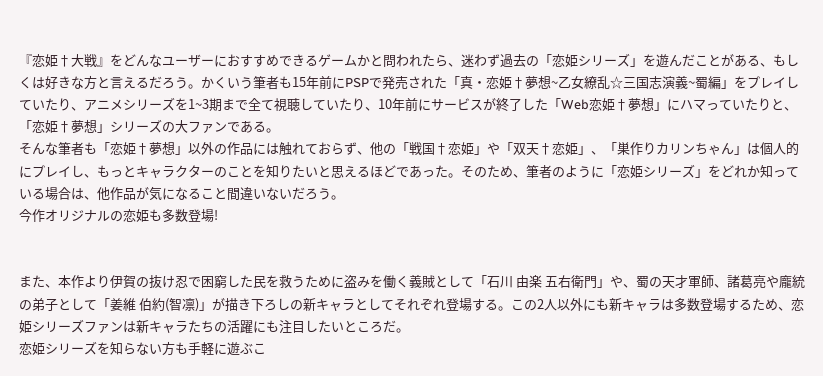『恋姫†大戦』をどんなユーザーにおすすめできるゲームかと問われたら、迷わず過去の「恋姫シリーズ」を遊んだことがある、もしくは好きな方と言えるだろう。かくいう筆者も15年前にPSPで発売された「真・恋姫†夢想~乙女繚乱☆三国志演義~蜀編」をプレイしていたり、アニメシリーズを1~3期まで全て視聴していたり、10年前にサービスが終了した「Web恋姫†夢想」にハマっていたりと、「恋姫†夢想」シリーズの大ファンである。
そんな筆者も「恋姫†夢想」以外の作品には触れておらず、他の「戦国†恋姫」や「双天†恋姫」、「巣作りカリンちゃん」は個人的にプレイし、もっとキャラクターのことを知りたいと思えるほどであった。そのため、筆者のように「恋姫シリーズ」をどれか知っている場合は、他作品が気になること間違いないだろう。
今作オリジナルの恋姫も多数登場!


また、本作より伊賀の抜け忍で困窮した民を救うために盗みを働く義賊として「石川 由楽 五右衛門」や、蜀の天才軍師、諸葛亮や龐統の弟子として「姜維 伯約(智凛)」が描き下ろしの新キャラとしてそれぞれ登場する。この2人以外にも新キャラは多数登場するため、恋姫シリーズファンは新キャラたちの活躍にも注目したいところだ。
恋姫シリーズを知らない方も手軽に遊ぶこ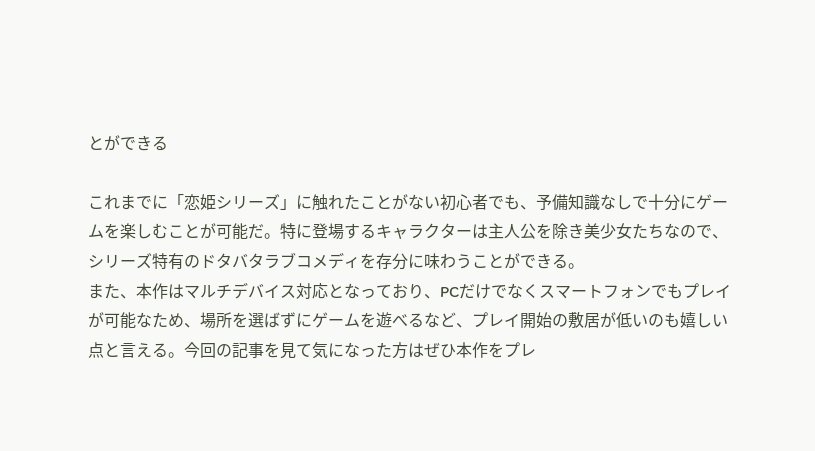とができる

これまでに「恋姫シリーズ」に触れたことがない初心者でも、予備知識なしで十分にゲームを楽しむことが可能だ。特に登場するキャラクターは主人公を除き美少女たちなので、シリーズ特有のドタバタラブコメディを存分に味わうことができる。
また、本作はマルチデバイス対応となっており、PCだけでなくスマートフォンでもプレイが可能なため、場所を選ばずにゲームを遊べるなど、プレイ開始の敷居が低いのも嬉しい点と言える。今回の記事を見て気になった方はぜひ本作をプレ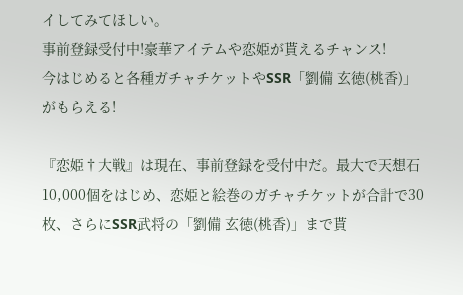イしてみてほしい。
事前登録受付中!豪華アイテムや恋姫が貰えるチャンス!
今はじめると各種ガチャチケットやSSR「劉備 玄徳(桃香)」がもらえる!

『恋姫†大戦』は現在、事前登録を受付中だ。最大で天想石10,000個をはじめ、恋姫と絵巻のガチャチケットが合計で30枚、さらにSSR武将の「劉備 玄徳(桃香)」まで貰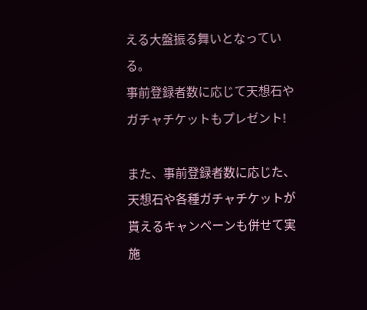える大盤振る舞いとなっている。
事前登録者数に応じて天想石やガチャチケットもプレゼント!

また、事前登録者数に応じた、天想石や各種ガチャチケットが貰えるキャンペーンも併せて実施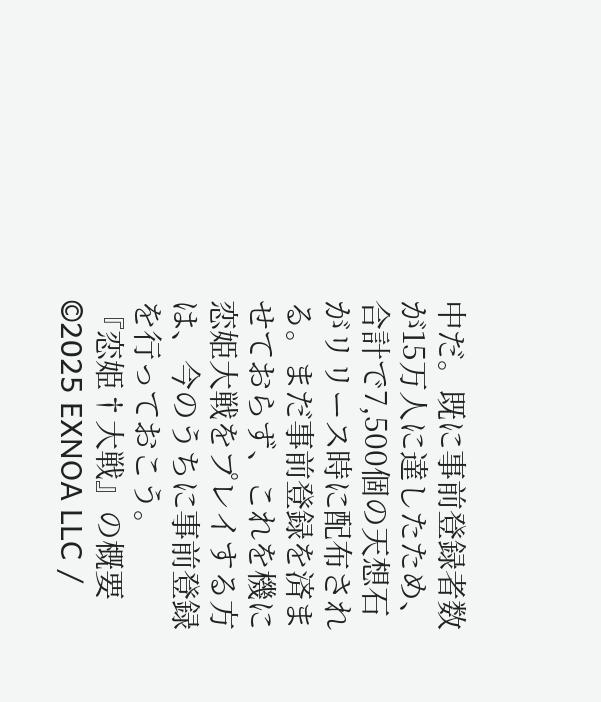中だ。既に事前登録者数が15万人に達したため、合計で7,500個の天想石がリリース時に配布される。まだ事前登録を済ませておらず、これを機に恋姫大戦をプレイする方は、今のうちに事前登録を行っておこう。
『恋姫†大戦』の概要
©2025 EXNOA LLC /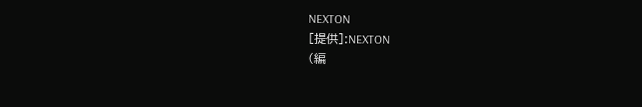NEXTON
[提供]:NEXTON
(編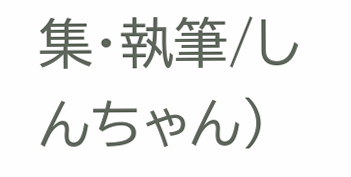集・執筆/しんちゃん)